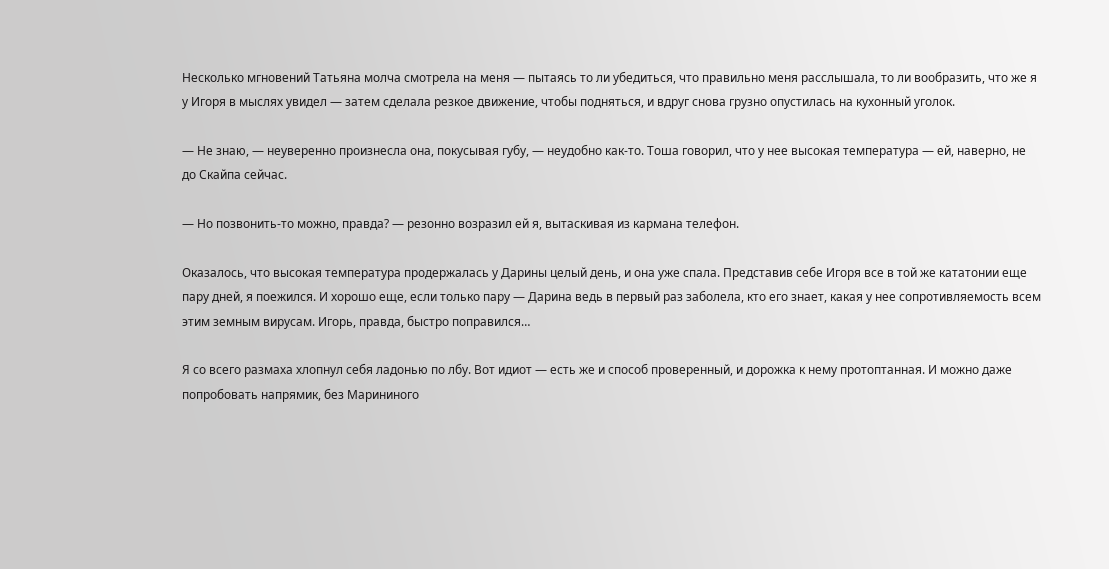Несколько мгновений Татьяна молча смотрела на меня — пытаясь то ли убедиться, что правильно меня расслышала, то ли вообразить, что же я у Игоря в мыслях увидел — затем сделала резкое движение, чтобы подняться, и вдруг снова грузно опустилась на кухонный уголок.

— Не знаю, — неуверенно произнесла она, покусывая губу, — неудобно как-то. Тоша говорил, что у нее высокая температура — ей, наверно, не до Скайпа сейчас.

— Но позвонить-то можно, правда? — резонно возразил ей я, вытаскивая из кармана телефон.

Оказалось, что высокая температура продержалась у Дарины целый день, и она уже спала. Представив себе Игоря все в той же кататонии еще пару дней, я поежился. И хорошо еще, если только пару — Дарина ведь в первый раз заболела, кто его знает, какая у нее сопротивляемость всем этим земным вирусам. Игорь, правда, быстро поправился…

Я со всего размаха хлопнул себя ладонью по лбу. Вот идиот — есть же и способ проверенный, и дорожка к нему протоптанная. И можно даже попробовать напрямик, без Марининого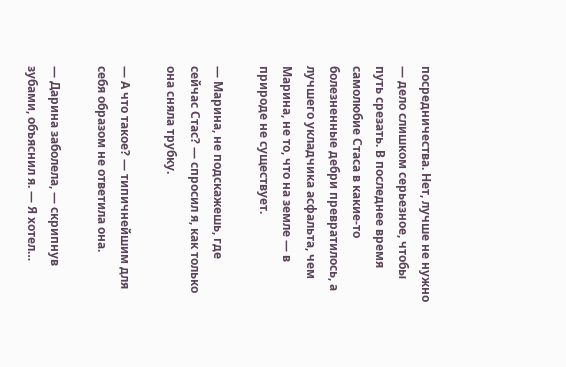посредничества. Нет, лучше не нужно — дело слишком серьезное, чтобы путь срезать. В последнее время самолюбие Стаса в какие-то болезненные дебри превратилось, а лучшего укладчика асфальта, чем Марина, не то, что на земле — в природе не существует.

— Марина, не подскажешь, где сейчас Стас? — спросил я, как только она сняла трубку.

— А что такое? — типичнейшим для себя образом не ответила она.

— Дарина заболела, — скрипнув зубами, объяснил я. — Я хотел…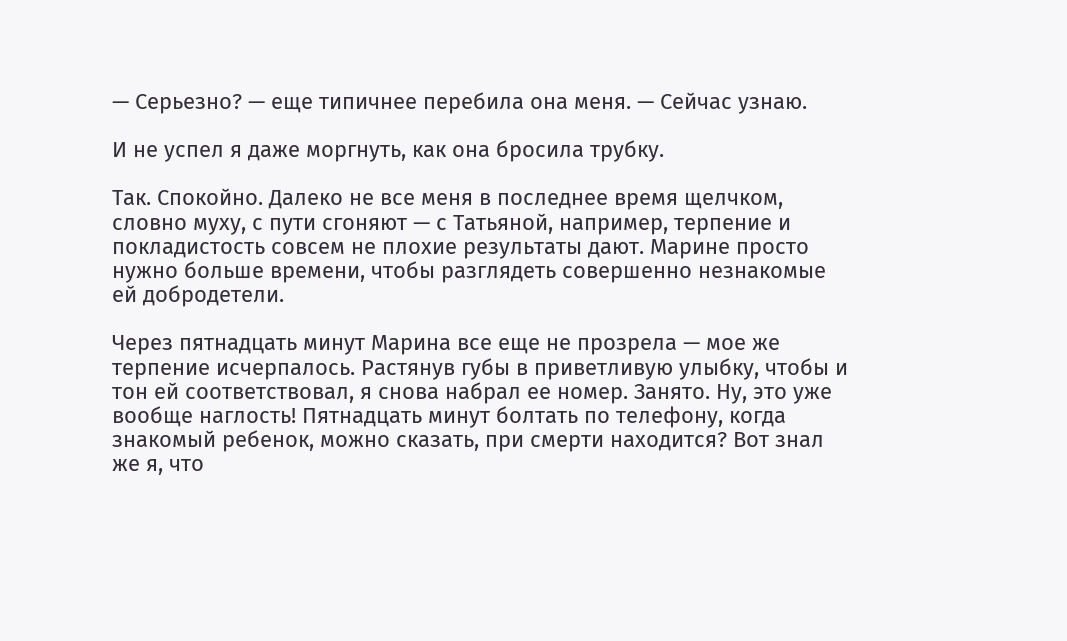— Серьезно? — еще типичнее перебила она меня. — Сейчас узнаю.

И не успел я даже моргнуть, как она бросила трубку.

Так. Спокойно. Далеко не все меня в последнее время щелчком, словно муху, с пути сгоняют — с Татьяной, например, терпение и покладистость совсем не плохие результаты дают. Марине просто нужно больше времени, чтобы разглядеть совершенно незнакомые ей добродетели.

Через пятнадцать минут Марина все еще не прозрела — мое же терпение исчерпалось. Растянув губы в приветливую улыбку, чтобы и тон ей соответствовал, я снова набрал ее номер. Занято. Ну, это уже вообще наглость! Пятнадцать минут болтать по телефону, когда знакомый ребенок, можно сказать, при смерти находится? Вот знал же я, что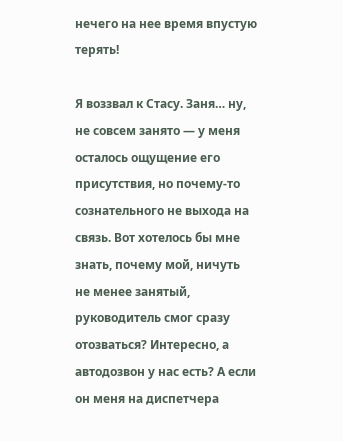нечего на нее время впустую терять!

Я воззвал к Стасу. Заня… ну, не совсем занято — у меня осталось ощущение его присутствия, но почему-то сознательного не выхода на связь. Вот хотелось бы мне знать, почему мой, ничуть не менее занятый, руководитель смог сразу отозваться? Интересно, а автодозвон у нас есть? А если он меня на диспетчера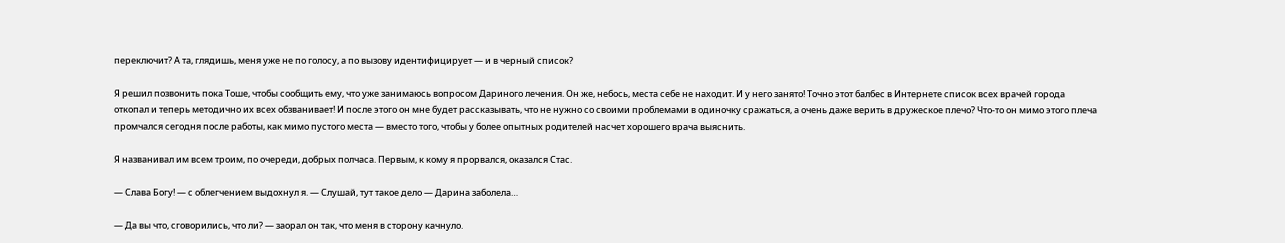переключит? А та, глядишь, меня уже не по голосу, а по вызову идентифицирует — и в черный список?

Я решил позвонить пока Тоше, чтобы сообщить ему, что уже занимаюсь вопросом Дариного лечения. Он же, небось, места себе не находит. И у него занято! Точно этот балбес в Интернете список всех врачей города откопал и теперь методично их всех обзванивает! И после этого он мне будет рассказывать, что не нужно со своими проблемами в одиночку сражаться, а очень даже верить в дружеское плечо? Что-то он мимо этого плеча промчался сегодня после работы, как мимо пустого места — вместо того, чтобы у более опытных родителей насчет хорошего врача выяснить.

Я названивал им всем троим, по очереди, добрых полчаса. Первым, к кому я прорвался, оказался Стас.

— Слава Богу! — с облегчением выдохнул я. — Слушай, тут такое дело — Дарина заболела…

— Да вы что, сговорились, что ли? — заорал он так, что меня в сторону качнуло.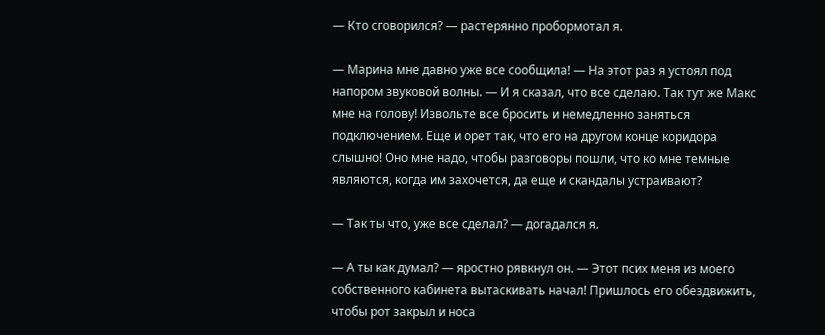— Кто сговорился? — растерянно пробормотал я.

— Марина мне давно уже все сообщила! — На этот раз я устоял под напором звуковой волны. — И я сказал, что все сделаю. Так тут же Макс мне на голову! Извольте все бросить и немедленно заняться подключением. Еще и орет так, что его на другом конце коридора слышно! Оно мне надо, чтобы разговоры пошли, что ко мне темные являются, когда им захочется, да еще и скандалы устраивают?

— Так ты что, уже все сделал? — догадался я.

— А ты как думал? — яростно рявкнул он. — Этот псих меня из моего собственного кабинета вытаскивать начал! Пришлось его обездвижить, чтобы рот закрыл и носа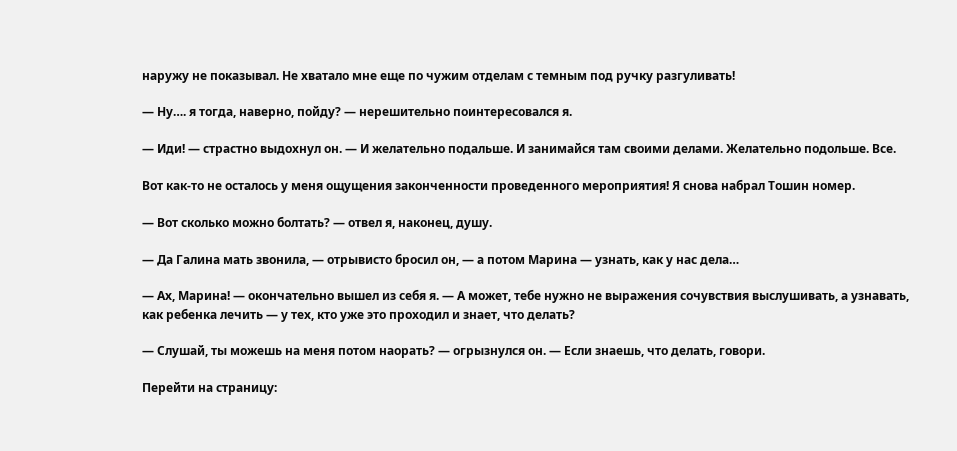наружу не показывал. Не хватало мне еще по чужим отделам с темным под ручку разгуливать!

— Ну…. я тогда, наверно, пойду? — нерешительно поинтересовался я.

— Иди! — страстно выдохнул он. — И желательно подальше. И занимайся там своими делами. Желательно подольше. Все.

Вот как-то не осталось у меня ощущения законченности проведенного мероприятия! Я снова набрал Тошин номер.

— Вот сколько можно болтать? — отвел я, наконец, душу.

— Да Галина мать звонила, — отрывисто бросил он, — а потом Марина — узнать, как у нас дела…

— Ах, Марина! — окончательно вышел из себя я. — А может, тебе нужно не выражения сочувствия выслушивать, а узнавать, как ребенка лечить — у тех, кто уже это проходил и знает, что делать?

— Слушай, ты можешь на меня потом наорать? — огрызнулся он. — Если знаешь, что делать, говори.

Перейти на страницу: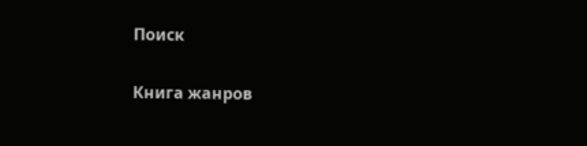Поиск

Книга жанров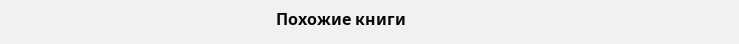Похожие книги